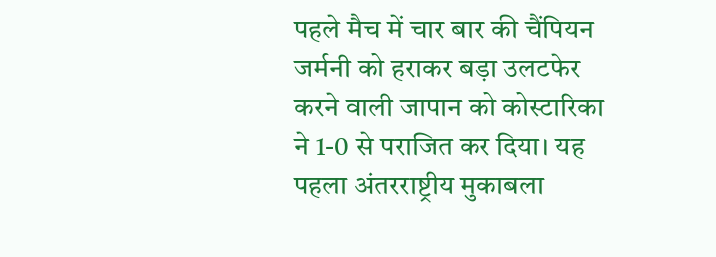पहले मैच में चार बार की चैंपियन जर्मनी को हराकर बड़ा उलटफेर करने वाली जापान को कोस्टारिका ने 1-0 से पराजित कर दिया। यह पहला अंतरराष्ट्रीय मुकाबला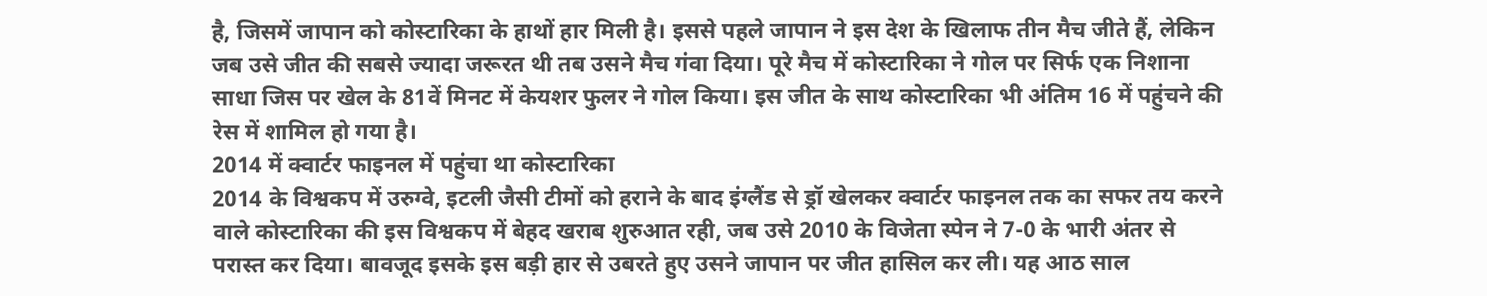है, जिसमें जापान को कोस्टारिका के हाथों हार मिली है। इससे पहले जापान ने इस देश के खिलाफ तीन मैच जीते हैं, लेकिन जब उसे जीत की सबसे ज्यादा जरूरत थी तब उसने मैच गंवा दिया। पूरे मैच में कोस्टारिका ने गोल पर सिर्फ एक निशाना साधा जिस पर खेल के 81वें मिनट में केयशर फुलर ने गोल किया। इस जीत के साथ कोस्टारिका भी अंतिम 16 में पहुंचने की रेस में शामिल हो गया है।
2014 में क्वार्टर फाइनल में पहुंचा था कोस्टारिका
2014 के विश्वकप में उरुग्वे, इटली जैसी टीमों को हराने के बाद इंग्लैंड से ड्रॉ खेलकर क्वार्टर फाइनल तक का सफर तय करने वाले कोस्टारिका की इस विश्वकप में बेहद खराब शुरुआत रही, जब उसे 2010 के विजेता स्पेन ने 7-0 के भारी अंतर से परास्त कर दिया। बावजूद इसके इस बड़ी हार से उबरते हुए उसने जापान पर जीत हासिल कर ली। यह आठ साल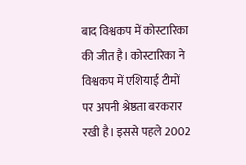बाद विश्वकप में कोस्टारिका की जीत है। कोस्टारिका ने विश्वकप में एशियाई टीमों पर अपनी श्रेष्ठता बरकरार रखी है। इससे पहले 2002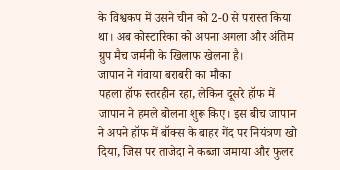के विश्वकप में उसने चीन को 2-0 से परास्त किया था। अब कोस्टारिका को अपना अगला और अंतिम ग्रुप मैच जर्मनी के खिलाफ खेलना है।
जापान ने गंवाया बराबरी का मौका
पहला हॉफ स्तरहीन रहा, लेकिन दूसरे हॉफ में जापान ने हमले बोलना शुरू किए। इस बीच जापान ने अपने हॉफ में बॉक्स के बाहर गेंद पर नियंत्रण खो दिया, जिस पर ताजेदा ने कब्जा जमाया और फुलर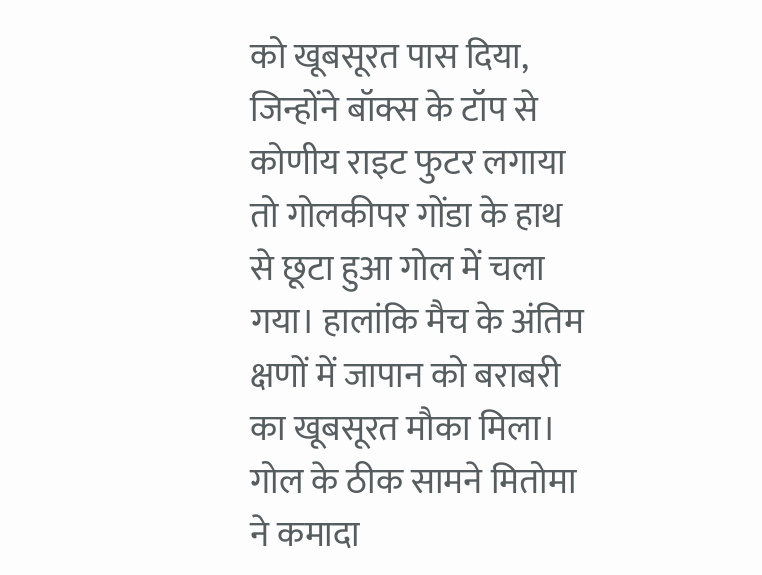को खूबसूरत पास दिया, जिन्होंने बॉक्स के टॉप से कोणीय राइट फुटर लगाया तो गोलकीपर गोंडा के हाथ से छूटा हुआ गोल में चला गया। हालांकि मैच के अंतिम क्षणों में जापान को बराबरी का खूबसूरत मौका मिला। गोल के ठीक सामने मितोमा ने कमादा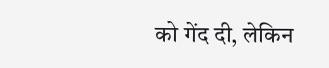को गेंद दी, लेकिन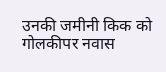उनकी जमीनी किक को गोलकीपर नवास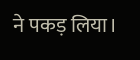ने पकड़ लिया।